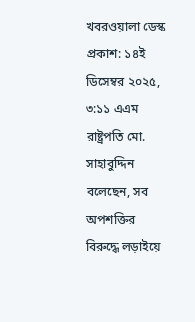খবরওয়ালা ডেস্ক
প্রকাশ: ১৪ই ডিসেম্বর ২০২৫, ৩:১১ এএম
রাষ্ট্রপতি মো. সাহাবুদ্দিন বলেছেন, সব অপশক্তির বিরুদ্ধে লড়াইয়ে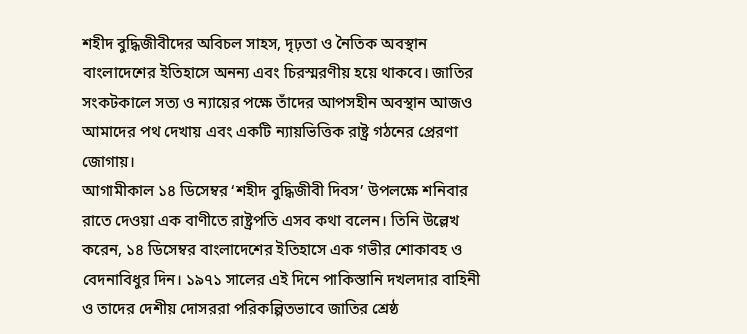শহীদ বুদ্ধিজীবীদের অবিচল সাহস, দৃঢ়তা ও নৈতিক অবস্থান বাংলাদেশের ইতিহাসে অনন্য এবং চিরস্মরণীয় হয়ে থাকবে। জাতির সংকটকালে সত্য ও ন্যায়ের পক্ষে তাঁদের আপসহীন অবস্থান আজও আমাদের পথ দেখায় এবং একটি ন্যায়ভিত্তিক রাষ্ট্র গঠনের প্রেরণা জোগায়।
আগামীকাল ১৪ ডিসেম্বর ‘শহীদ বুদ্ধিজীবী দিবস’ উপলক্ষে শনিবার রাতে দেওয়া এক বাণীতে রাষ্ট্রপতি এসব কথা বলেন। তিনি উল্লেখ করেন, ১৪ ডিসেম্বর বাংলাদেশের ইতিহাসে এক গভীর শোকাবহ ও বেদনাবিধুর দিন। ১৯৭১ সালের এই দিনে পাকিস্তানি দখলদার বাহিনী ও তাদের দেশীয় দোসররা পরিকল্পিতভাবে জাতির শ্রেষ্ঠ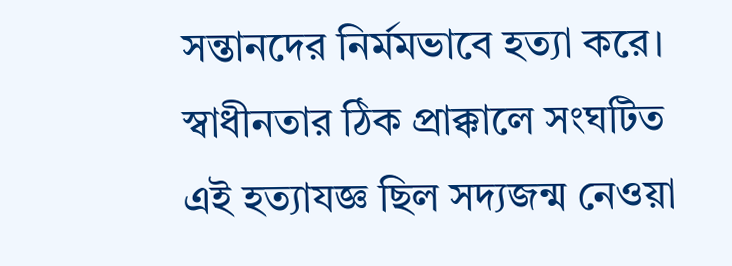সন্তানদের নির্মমভাবে হত্যা করে। স্বাধীনতার ঠিক প্রাক্কালে সংঘটিত এই হত্যাযজ্ঞ ছিল সদ্যজন্ম নেওয়া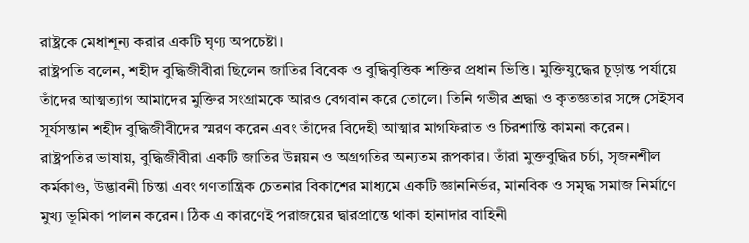রাষ্ট্রকে মেধাশূন্য করার একটি ঘৃণ্য অপচেষ্টা।
রাষ্ট্রপতি বলেন, শহীদ বুদ্ধিজীবীরা ছিলেন জাতির বিবেক ও বুদ্ধিবৃত্তিক শক্তির প্রধান ভিত্তি। মুক্তিযুদ্ধের চূড়ান্ত পর্যায়ে তাঁদের আত্মত্যাগ আমাদের মুক্তির সংগ্রামকে আরও বেগবান করে তোলে। তিনি গভীর শ্রদ্ধা ও কৃতজ্ঞতার সঙ্গে সেইসব সূর্যসন্তান শহীদ বুদ্ধিজীবীদের স্মরণ করেন এবং তাঁদের বিদেহী আত্মার মাগফিরাত ও চিরশান্তি কামনা করেন।
রাষ্ট্রপতির ভাষায়, বুদ্ধিজীবীরা একটি জাতির উন্নয়ন ও অগ্রগতির অন্যতম রূপকার। তাঁরা মুক্তবুদ্ধির চর্চা, সৃজনশীল কর্মকাণ্ড, উদ্ভাবনী চিন্তা এবং গণতান্ত্রিক চেতনার বিকাশের মাধ্যমে একটি জ্ঞাননির্ভর, মানবিক ও সমৃদ্ধ সমাজ নির্মাণে মুখ্য ভূমিকা পালন করেন। ঠিক এ কারণেই পরাজয়ের দ্বারপ্রান্তে থাকা হানাদার বাহিনী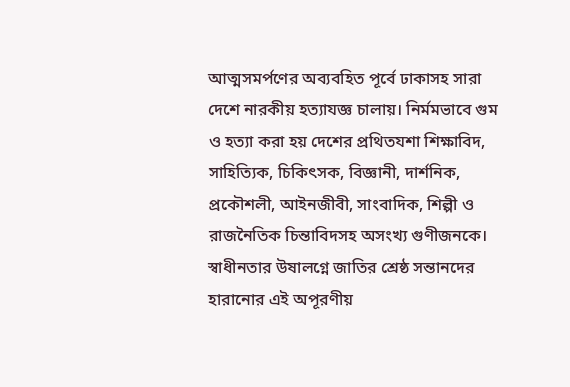আত্মসমর্পণের অব্যবহিত পূর্বে ঢাকাসহ সারা দেশে নারকীয় হত্যাযজ্ঞ চালায়। নির্মমভাবে গুম ও হত্যা করা হয় দেশের প্রথিতযশা শিক্ষাবিদ, সাহিত্যিক, চিকিৎসক, বিজ্ঞানী, দার্শনিক, প্রকৌশলী, আইনজীবী, সাংবাদিক, শিল্পী ও রাজনৈতিক চিন্তাবিদসহ অসংখ্য গুণীজনকে।
স্বাধীনতার উষালগ্নে জাতির শ্রেষ্ঠ সন্তানদের হারানোর এই অপূরণীয়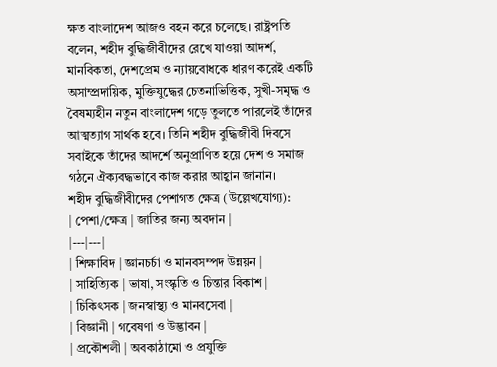ক্ষত বাংলাদেশ আজও বহন করে চলেছে। রাষ্ট্রপতি বলেন, শহীদ বুদ্ধিজীবীদের রেখে যাওয়া আদর্শ, মানবিকতা, দেশপ্রেম ও ন্যায়বোধকে ধারণ করেই একটি অসাম্প্রদায়িক, মুক্তিযুদ্ধের চেতনাভিত্তিক, সুখী-সমৃদ্ধ ও বৈষম্যহীন নতুন বাংলাদেশ গড়ে তুলতে পারলেই তাঁদের আত্মত্যাগ সার্থক হবে। তিনি শহীদ বুদ্ধিজীবী দিবসে সবাইকে তাঁদের আদর্শে অনুপ্রাণিত হয়ে দেশ ও সমাজ গঠনে ঐক্যবদ্ধভাবে কাজ করার আহ্বান জানান।
শহীদ বুদ্ধিজীবীদের পেশাগত ক্ষেত্র (উল্লেখযোগ্য):
| পেশা/ক্ষেত্র | জাতির জন্য অবদান |
|---|---|
| শিক্ষাবিদ | জ্ঞানচর্চা ও মানবসম্পদ উন্নয়ন |
| সাহিত্যিক | ভাষা, সংস্কৃতি ও চিন্তার বিকাশ |
| চিকিৎসক | জনস্বাস্থ্য ও মানবসেবা |
| বিজ্ঞানী | গবেষণা ও উদ্ভাবন |
| প্রকৌশলী | অবকাঠামো ও প্রযুক্তি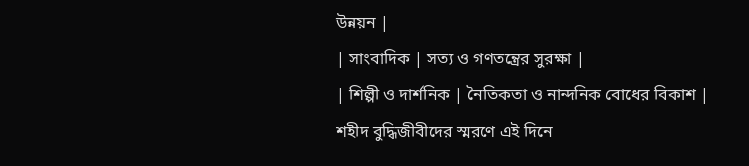উন্নয়ন |
| সাংবাদিক | সত্য ও গণতন্ত্রের সুরক্ষা |
| শিল্পী ও দার্শনিক | নৈতিকতা ও নান্দনিক বোধের বিকাশ |
শহীদ বুদ্ধিজীবীদের স্মরণে এই দিনে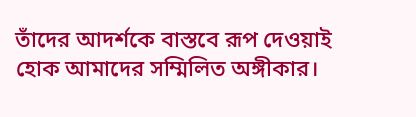তাঁদের আদর্শকে বাস্তবে রূপ দেওয়াই হোক আমাদের সম্মিলিত অঙ্গীকার।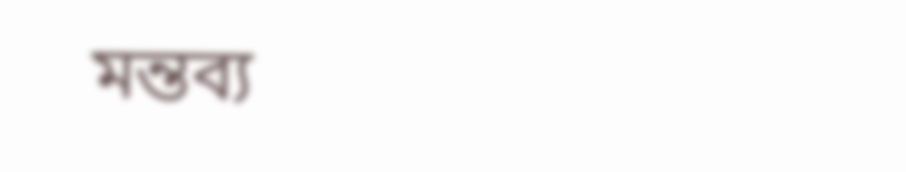মন্তব্য